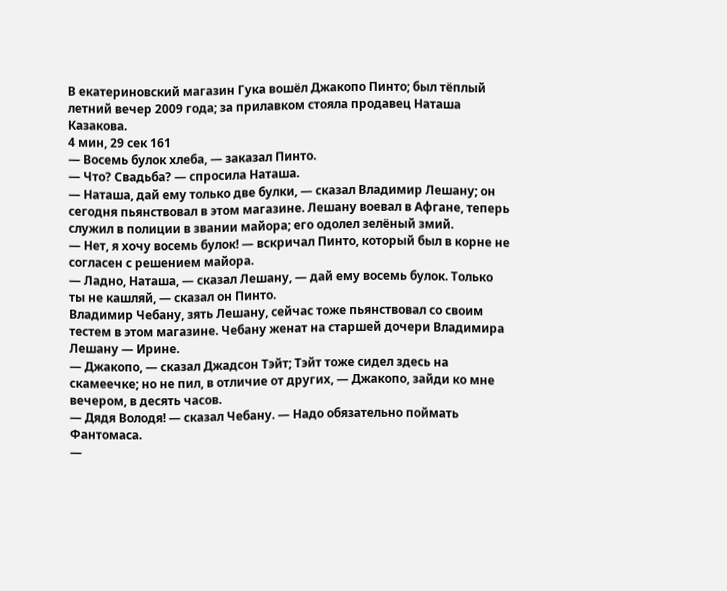В екатериновский магазин Гука вошёл Джакопо Пинто; был тёплый летний вечер 2009 года; за прилавком стояла продавец Наташа Казакова.
4 мин, 29 сек 161
— Восемь булок хлеба, — заказал Пинто.
— Что? Свадьба? — спросила Наташа.
— Наташа, дай ему только две булки, — сказал Владимир Лешану; он сегодня пьянствовал в этом магазине. Лешану воевал в Афгане, теперь служил в полиции в звании майора; его одолел зелёный змий.
— Нет, я хочу восемь булок! — вскричал Пинто, который был в корне не согласен с решением майора.
— Ладно, Наташа, — сказал Лешану, — дай ему восемь булок. Только ты не кашляй, — сказал он Пинто.
Владимир Чебану, зять Лешану, сейчас тоже пьянствовал со своим тестем в этом магазине. Чебану женат на старшей дочери Владимира Лешану — Ирине.
— Джакопо, — сказал Джадсон Тэйт; Тэйт тоже сидел здесь на скамеечке; но не пил, в отличие от других, — Джакопо, зайди ко мне вечером, в десять часов.
— Дядя Володя! — сказал Чебану. — Надо обязательно поймать Фантомаса.
—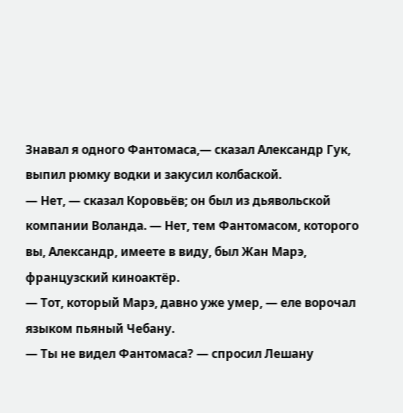Знавал я одного Фантомаса,— сказал Александр Гук, выпил рюмку водки и закусил колбаской.
— Нет, — сказал Коровьёв; он был из дьявольской компании Воланда. — Нет, тем Фантомасом, которого вы, Александр, имеете в виду, был Жан Марэ, французский киноактёр.
— Тот, который Марэ, давно уже умер, — еле ворочал языком пьяный Чебану.
— Ты не видел Фантомаса? — спросил Лешану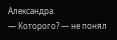Александра.
— Которого? — не понял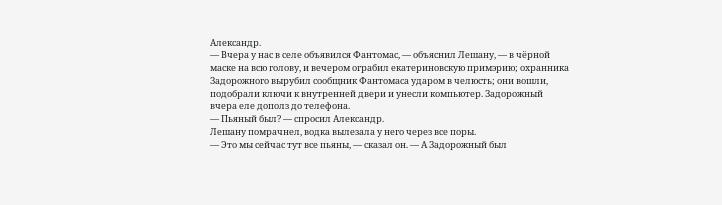Александр.
— Вчера у нас в селе объявился Фантомас, — объяснил Лешану, — в чёрной маске на всю голову, и вечером ограбил екатериновскую примэрию; охранника Задорожного вырубил сообщник Фантомаса ударом в челюсть; они вошли, подобрали ключи к внутренней двери и унесли компьютер. Задорожный вчера еле дополз до телефона.
— Пьяный был? — спросил Александр.
Лешану помрачнел, водка вылезала у него через все поры.
— Это мы сейчас тут все пьяны, — сказал он. — А Задорожный был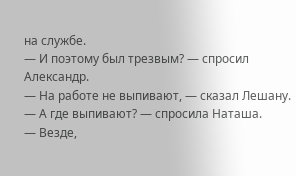на службе.
— И поэтому был трезвым? — спросил Александр.
— На работе не выпивают, — сказал Лешану.
— А где выпивают? — спросила Наташа.
— Везде,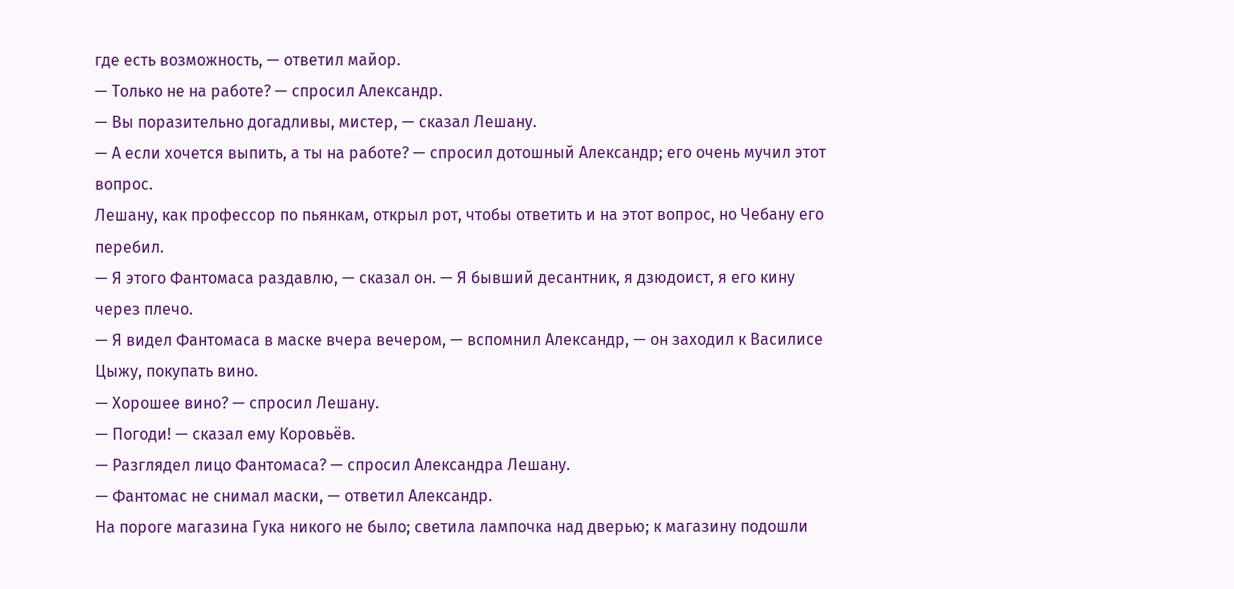где есть возможность, — ответил майор.
— Только не на работе? — спросил Александр.
— Вы поразительно догадливы, мистер, — сказал Лешану.
— А если хочется выпить, а ты на работе? — спросил дотошный Александр; его очень мучил этот вопрос.
Лешану, как профессор по пьянкам, открыл рот, чтобы ответить и на этот вопрос, но Чебану его перебил.
— Я этого Фантомаса раздавлю, — сказал он. — Я бывший десантник, я дзюдоист, я его кину через плечо.
— Я видел Фантомаса в маске вчера вечером, — вспомнил Александр, — он заходил к Василисе Цыжу, покупать вино.
— Хорошее вино? — спросил Лешану.
— Погоди! — сказал ему Коровьёв.
— Разглядел лицо Фантомаса? — спросил Александра Лешану.
— Фантомас не снимал маски, — ответил Александр.
На пороге магазина Гука никого не было; светила лампочка над дверью; к магазину подошли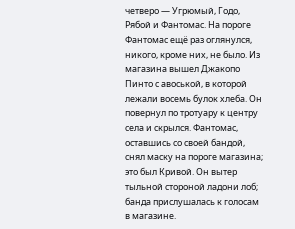четверо — Угрюмый, Годо, Рябой и Фантомас. На пороге Фантомас ещё раз оглянулся, никого, кроме них, не было. Из магазина вышел Джакопо Пинто с авоськой, в которой лежали восемь булок хлеба. Он повернул по тротуару к центру села и скрылся. Фантомас, оставшись со своей бандой, снял маску на пороге магазина; это был Кривой. Он вытер тыльной стороной ладони лоб; банда прислушалась к голосам в магазине.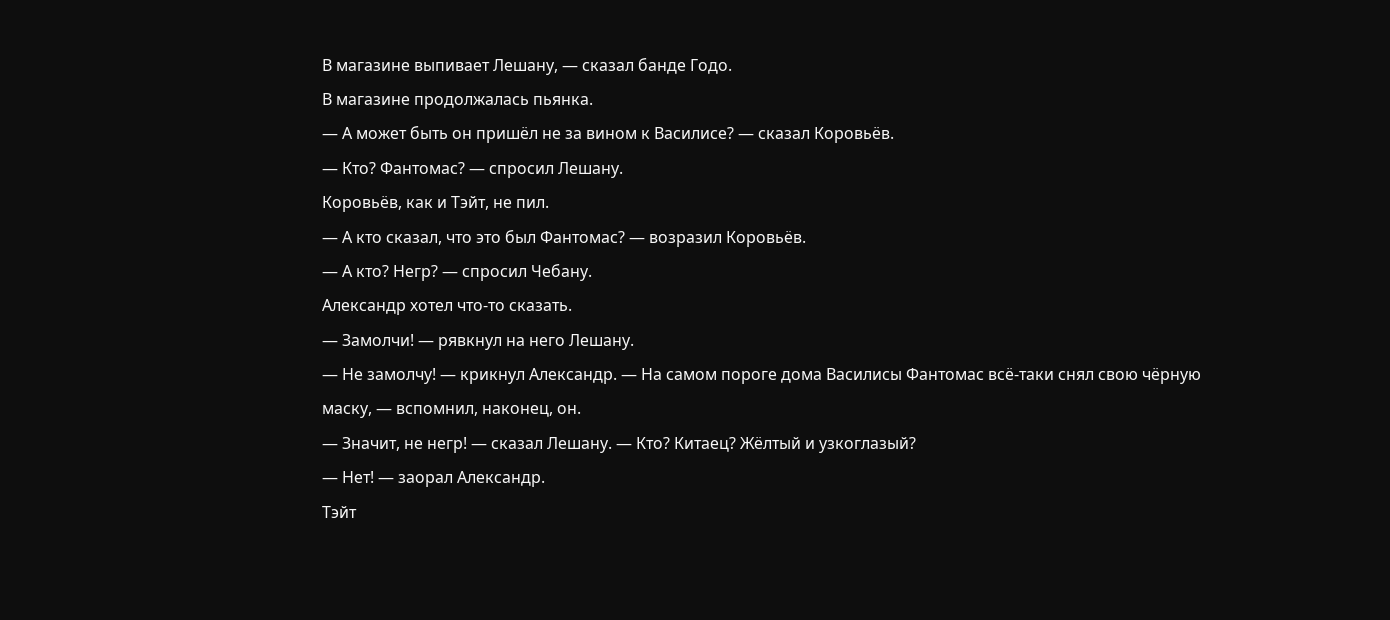В магазине выпивает Лешану, — сказал банде Годо.
В магазине продолжалась пьянка.
— А может быть он пришёл не за вином к Василисе? — сказал Коровьёв.
— Кто? Фантомас? — спросил Лешану.
Коровьёв, как и Тэйт, не пил.
— А кто сказал, что это был Фантомас? — возразил Коровьёв.
— А кто? Негр? — спросил Чебану.
Александр хотел что-то сказать.
— Замолчи! — рявкнул на него Лешану.
— Не замолчу! — крикнул Александр. — На самом пороге дома Василисы Фантомас всё-таки снял свою чёрную маску, — вспомнил, наконец, он.
— Значит, не негр! — сказал Лешану. — Кто? Китаец? Жёлтый и узкоглазый?
— Нет! — заорал Александр.
Тэйт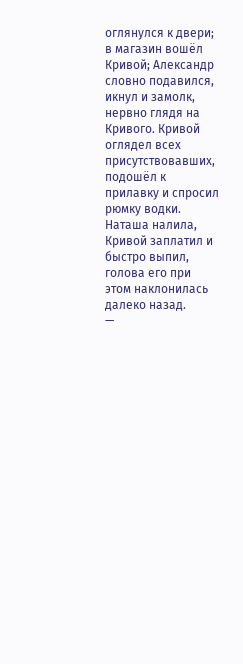оглянулся к двери; в магазин вошёл Кривой; Александр словно подавился, икнул и замолк, нервно глядя на Кривого. Кривой оглядел всех присутствовавших, подошёл к прилавку и спросил рюмку водки. Наташа налила, Кривой заплатил и быстро выпил, голова его при этом наклонилась далеко назад.
—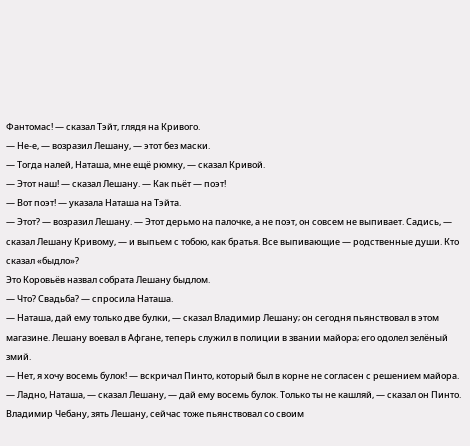Фантомас! — сказал Тэйт, глядя на Кривого.
— Не-е, — возразил Лешану, — этот без маски.
— Тогда налей, Наташа, мне ещё рюмку, — сказал Кривой.
— Этот наш! — сказал Лешану. — Как пьёт — поэт!
— Вот поэт! — указала Наташа на Тэйта.
— Этот? — возразил Лешану. — Этот дерьмо на палочке, а не поэт, он совсем не выпивает. Садись, — сказал Лешану Кривому, — и выпьем с тобою, как братья. Все выпивающие — родственные души. Кто сказал «быдло»?
Это Коровьёв назвал собрата Лешану быдлом.
— Что? Свадьба? — спросила Наташа.
— Наташа, дай ему только две булки, — сказал Владимир Лешану; он сегодня пьянствовал в этом магазине. Лешану воевал в Афгане, теперь служил в полиции в звании майора; его одолел зелёный змий.
— Нет, я хочу восемь булок! — вскричал Пинто, который был в корне не согласен с решением майора.
— Ладно, Наташа, — сказал Лешану, — дай ему восемь булок. Только ты не кашляй, — сказал он Пинто.
Владимир Чебану, зять Лешану, сейчас тоже пьянствовал со своим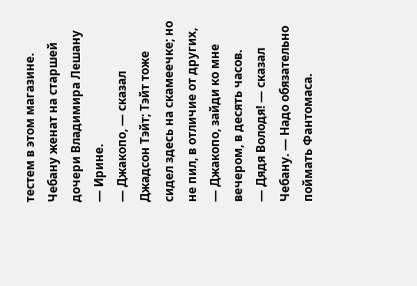тестем в этом магазине. Чебану женат на старшей дочери Владимира Лешану — Ирине.
— Джакопо, — сказал Джадсон Тэйт; Тэйт тоже сидел здесь на скамеечке; но не пил, в отличие от других, — Джакопо, зайди ко мне вечером, в десять часов.
— Дядя Володя! — сказал Чебану. — Надо обязательно поймать Фантомаса.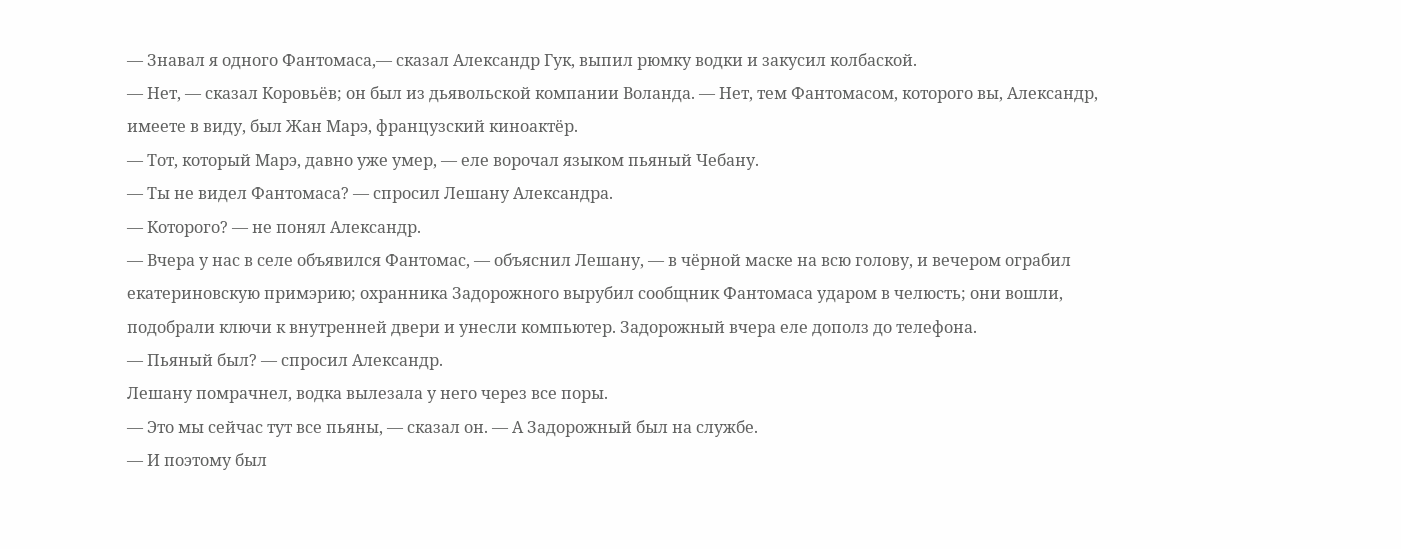— Знавал я одного Фантомаса,— сказал Александр Гук, выпил рюмку водки и закусил колбаской.
— Нет, — сказал Коровьёв; он был из дьявольской компании Воланда. — Нет, тем Фантомасом, которого вы, Александр, имеете в виду, был Жан Марэ, французский киноактёр.
— Тот, который Марэ, давно уже умер, — еле ворочал языком пьяный Чебану.
— Ты не видел Фантомаса? — спросил Лешану Александра.
— Которого? — не понял Александр.
— Вчера у нас в селе объявился Фантомас, — объяснил Лешану, — в чёрной маске на всю голову, и вечером ограбил екатериновскую примэрию; охранника Задорожного вырубил сообщник Фантомаса ударом в челюсть; они вошли, подобрали ключи к внутренней двери и унесли компьютер. Задорожный вчера еле дополз до телефона.
— Пьяный был? — спросил Александр.
Лешану помрачнел, водка вылезала у него через все поры.
— Это мы сейчас тут все пьяны, — сказал он. — А Задорожный был на службе.
— И поэтому был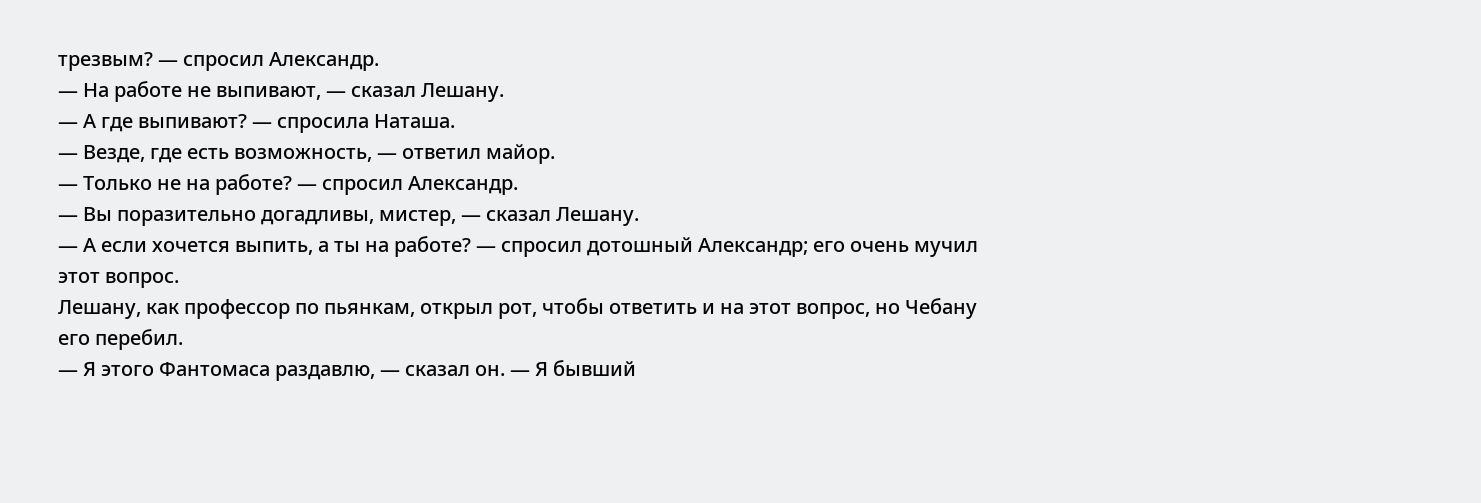трезвым? — спросил Александр.
— На работе не выпивают, — сказал Лешану.
— А где выпивают? — спросила Наташа.
— Везде, где есть возможность, — ответил майор.
— Только не на работе? — спросил Александр.
— Вы поразительно догадливы, мистер, — сказал Лешану.
— А если хочется выпить, а ты на работе? — спросил дотошный Александр; его очень мучил этот вопрос.
Лешану, как профессор по пьянкам, открыл рот, чтобы ответить и на этот вопрос, но Чебану его перебил.
— Я этого Фантомаса раздавлю, — сказал он. — Я бывший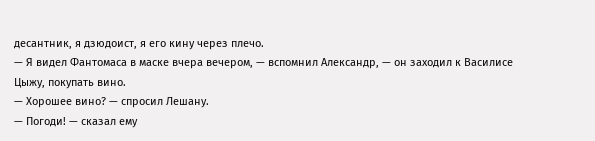десантник, я дзюдоист, я его кину через плечо.
— Я видел Фантомаса в маске вчера вечером, — вспомнил Александр, — он заходил к Василисе Цыжу, покупать вино.
— Хорошее вино? — спросил Лешану.
— Погоди! — сказал ему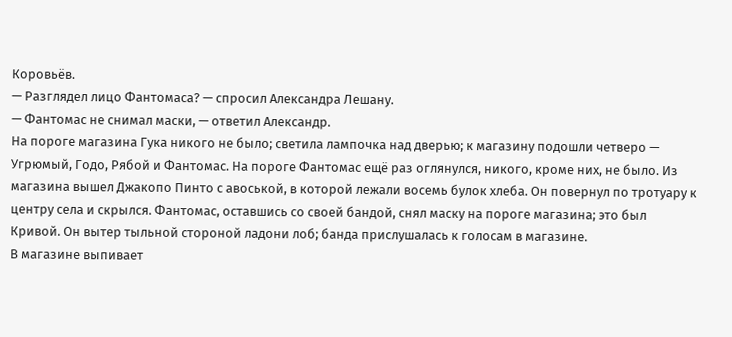Коровьёв.
— Разглядел лицо Фантомаса? — спросил Александра Лешану.
— Фантомас не снимал маски, — ответил Александр.
На пороге магазина Гука никого не было; светила лампочка над дверью; к магазину подошли четверо — Угрюмый, Годо, Рябой и Фантомас. На пороге Фантомас ещё раз оглянулся, никого, кроме них, не было. Из магазина вышел Джакопо Пинто с авоськой, в которой лежали восемь булок хлеба. Он повернул по тротуару к центру села и скрылся. Фантомас, оставшись со своей бандой, снял маску на пороге магазина; это был Кривой. Он вытер тыльной стороной ладони лоб; банда прислушалась к голосам в магазине.
В магазине выпивает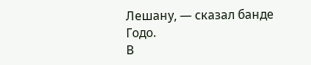Лешану, — сказал банде Годо.
В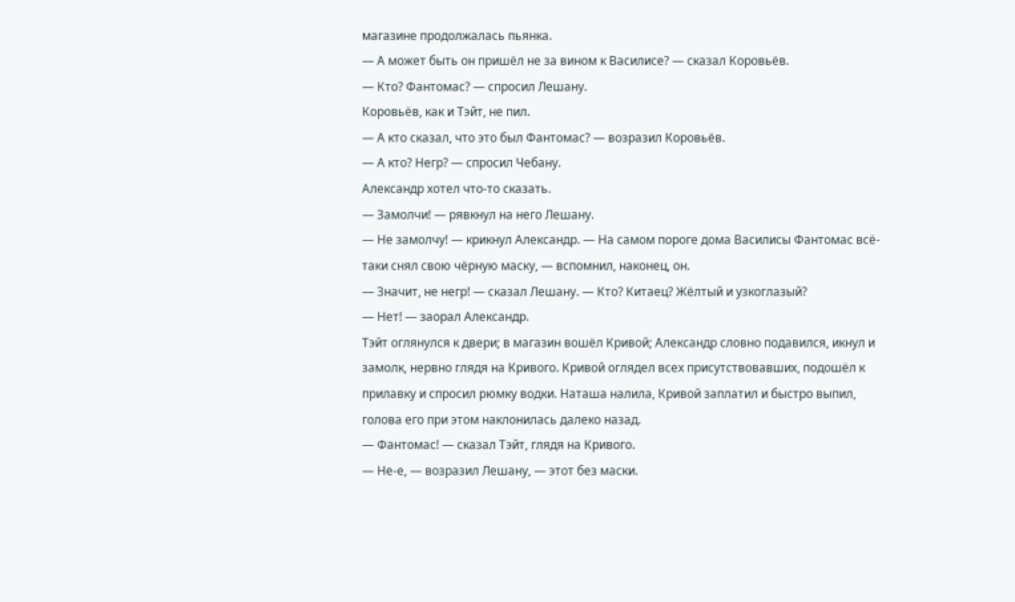магазине продолжалась пьянка.
— А может быть он пришёл не за вином к Василисе? — сказал Коровьёв.
— Кто? Фантомас? — спросил Лешану.
Коровьёв, как и Тэйт, не пил.
— А кто сказал, что это был Фантомас? — возразил Коровьёв.
— А кто? Негр? — спросил Чебану.
Александр хотел что-то сказать.
— Замолчи! — рявкнул на него Лешану.
— Не замолчу! — крикнул Александр. — На самом пороге дома Василисы Фантомас всё-таки снял свою чёрную маску, — вспомнил, наконец, он.
— Значит, не негр! — сказал Лешану. — Кто? Китаец? Жёлтый и узкоглазый?
— Нет! — заорал Александр.
Тэйт оглянулся к двери; в магазин вошёл Кривой; Александр словно подавился, икнул и замолк, нервно глядя на Кривого. Кривой оглядел всех присутствовавших, подошёл к прилавку и спросил рюмку водки. Наташа налила, Кривой заплатил и быстро выпил, голова его при этом наклонилась далеко назад.
— Фантомас! — сказал Тэйт, глядя на Кривого.
— Не-е, — возразил Лешану, — этот без маски.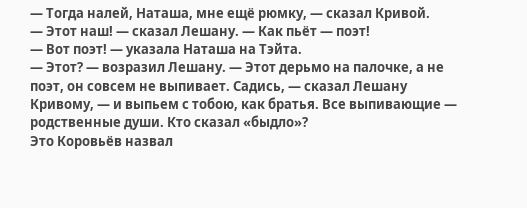— Тогда налей, Наташа, мне ещё рюмку, — сказал Кривой.
— Этот наш! — сказал Лешану. — Как пьёт — поэт!
— Вот поэт! — указала Наташа на Тэйта.
— Этот? — возразил Лешану. — Этот дерьмо на палочке, а не поэт, он совсем не выпивает. Садись, — сказал Лешану Кривому, — и выпьем с тобою, как братья. Все выпивающие — родственные души. Кто сказал «быдло»?
Это Коровьёв назвал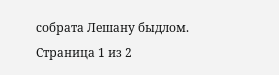собрата Лешану быдлом.
Страница 1 из 2